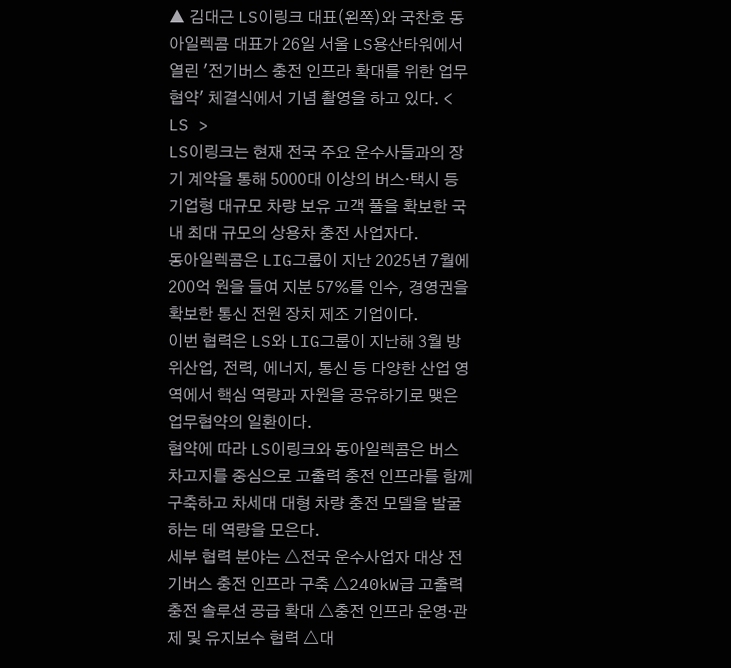▲ 김대근 LS이링크 대표(왼쪽)와 국찬호 동아일렉콤 대표가 26일 서울 LS용산타워에서 열린 '전기버스 충전 인프라 확대를 위한 업무협약' 체결식에서 기념 촬영을 하고 있다. < LS >
LS이링크는 현재 전국 주요 운수사들과의 장기 계약을 통해 5000대 이상의 버스·택시 등 기업형 대규모 차량 보유 고객 풀을 확보한 국내 최대 규모의 상용차 충전 사업자다.
동아일렉콤은 LIG그룹이 지난 2025년 7월에 200억 원을 들여 지분 57%를 인수, 경영권을 확보한 통신 전원 장치 제조 기업이다.
이번 협력은 LS와 LIG그룹이 지난해 3월 방위산업, 전력, 에너지, 통신 등 다양한 산업 영역에서 핵심 역량과 자원을 공유하기로 맺은 업무협약의 일환이다.
협약에 따라 LS이링크와 동아일렉콤은 버스 차고지를 중심으로 고출력 충전 인프라를 함께 구축하고 차세대 대형 차량 충전 모델을 발굴하는 데 역량을 모은다.
세부 협력 분야는 △전국 운수사업자 대상 전기버스 충전 인프라 구축 △240kW급 고출력 충전 솔루션 공급 확대 △충전 인프라 운영·관제 및 유지보수 협력 △대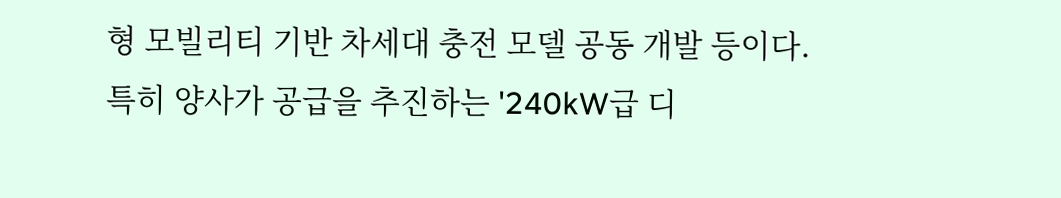형 모빌리티 기반 차세대 충전 모델 공동 개발 등이다.
특히 양사가 공급을 추진하는 '240kW급 디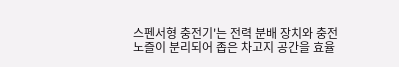스펜서형 충전기'는 전력 분배 장치와 충전 노즐이 분리되어 좁은 차고지 공간을 효율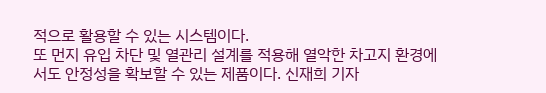적으로 활용할 수 있는 시스템이다.
또 먼지 유입 차단 및 열관리 설계를 적용해 열악한 차고지 환경에서도 안정성을 확보할 수 있는 제품이다. 신재희 기자